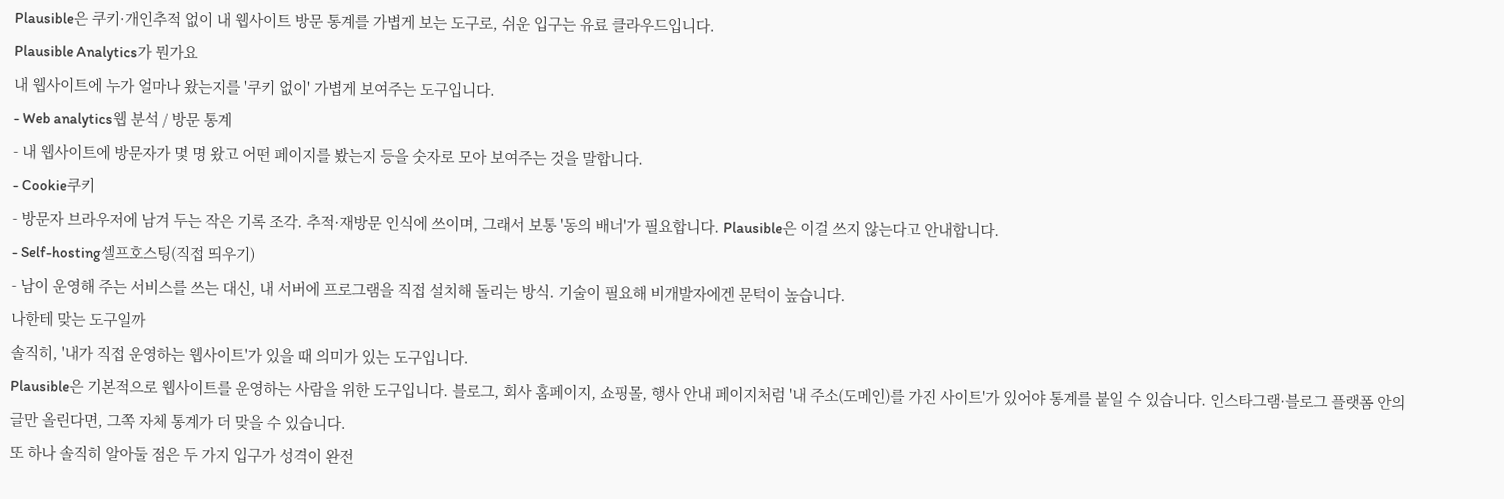Plausible은 쿠키·개인추적 없이 내 웹사이트 방문 통계를 가볍게 보는 도구로, 쉬운 입구는 유료 클라우드입니다.
Plausible Analytics가 뭔가요
내 웹사이트에 누가 얼마나 왔는지를 '쿠키 없이' 가볍게 보여주는 도구입니다.
- Web analytics웹 분석 / 방문 통계
- 내 웹사이트에 방문자가 몇 명 왔고 어떤 페이지를 봤는지 등을 숫자로 모아 보여주는 것을 말합니다.
- Cookie쿠키
- 방문자 브라우저에 남겨 두는 작은 기록 조각. 추적·재방문 인식에 쓰이며, 그래서 보통 '동의 배너'가 필요합니다. Plausible은 이걸 쓰지 않는다고 안내합니다.
- Self-hosting셀프호스팅(직접 띄우기)
- 남이 운영해 주는 서비스를 쓰는 대신, 내 서버에 프로그램을 직접 설치해 돌리는 방식. 기술이 필요해 비개발자에겐 문턱이 높습니다.
나한테 맞는 도구일까
솔직히, '내가 직접 운영하는 웹사이트'가 있을 때 의미가 있는 도구입니다.
Plausible은 기본적으로 웹사이트를 운영하는 사람을 위한 도구입니다. 블로그, 회사 홈페이지, 쇼핑몰, 행사 안내 페이지처럼 '내 주소(도메인)를 가진 사이트'가 있어야 통계를 붙일 수 있습니다. 인스타그램·블로그 플랫폼 안의 글만 올린다면, 그쪽 자체 통계가 더 맞을 수 있습니다.
또 하나 솔직히 알아둘 점은 두 가지 입구가 성격이 완전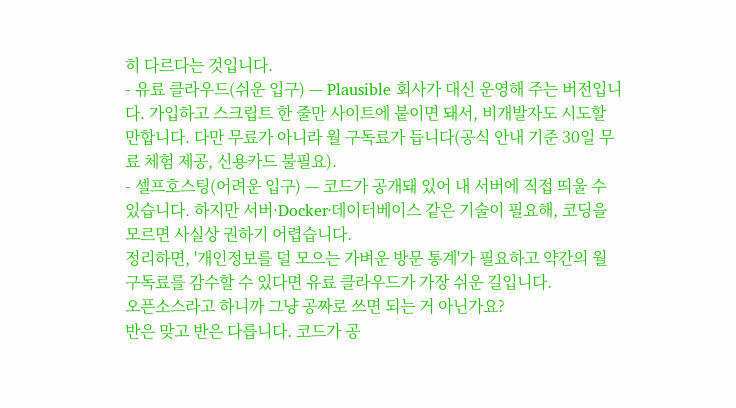히 다르다는 것입니다.
- 유료 클라우드(쉬운 입구) — Plausible 회사가 대신 운영해 주는 버전입니다. 가입하고 스크립트 한 줄만 사이트에 붙이면 돼서, 비개발자도 시도할 만합니다. 다만 무료가 아니라 월 구독료가 듭니다(공식 안내 기준 30일 무료 체험 제공, 신용카드 불필요).
- 셀프호스팅(어려운 입구) — 코드가 공개돼 있어 내 서버에 직접 띄울 수 있습니다. 하지만 서버·Docker·데이터베이스 같은 기술이 필요해, 코딩을 모르면 사실상 권하기 어렵습니다.
정리하면, '개인정보를 덜 모으는 가벼운 방문 통계'가 필요하고 약간의 월 구독료를 감수할 수 있다면 유료 클라우드가 가장 쉬운 길입니다.
오픈소스라고 하니까 그냥 공짜로 쓰면 되는 거 아닌가요?
반은 맞고 반은 다릅니다. 코드가 공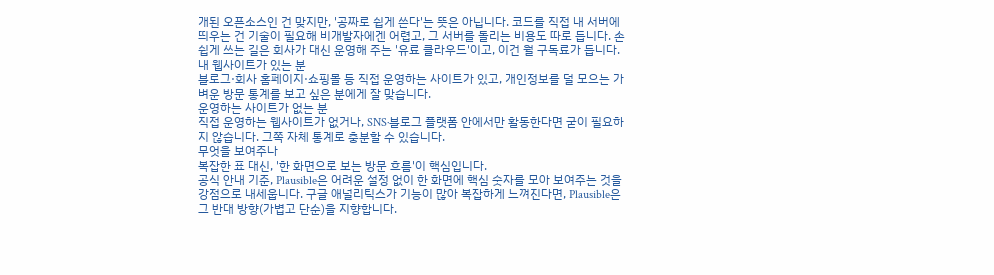개된 오픈소스인 건 맞지만, '공짜로 쉽게 쓴다'는 뜻은 아닙니다. 코드를 직접 내 서버에 띄우는 건 기술이 필요해 비개발자에겐 어렵고, 그 서버를 돌리는 비용도 따로 듭니다. 손쉽게 쓰는 길은 회사가 대신 운영해 주는 '유료 클라우드'이고, 이건 월 구독료가 듭니다.
내 웹사이트가 있는 분
블로그·회사 홈페이지·쇼핑몰 등 직접 운영하는 사이트가 있고, 개인정보를 덜 모으는 가벼운 방문 통계를 보고 싶은 분에게 잘 맞습니다.
운영하는 사이트가 없는 분
직접 운영하는 웹사이트가 없거나, SNS·블로그 플랫폼 안에서만 활동한다면 굳이 필요하지 않습니다. 그쪽 자체 통계로 충분할 수 있습니다.
무엇을 보여주나
복잡한 표 대신, '한 화면으로 보는 방문 흐름'이 핵심입니다.
공식 안내 기준, Plausible은 어려운 설정 없이 한 화면에 핵심 숫자를 모아 보여주는 것을 강점으로 내세웁니다. 구글 애널리틱스가 기능이 많아 복잡하게 느껴진다면, Plausible은 그 반대 방향(가볍고 단순)을 지향합니다.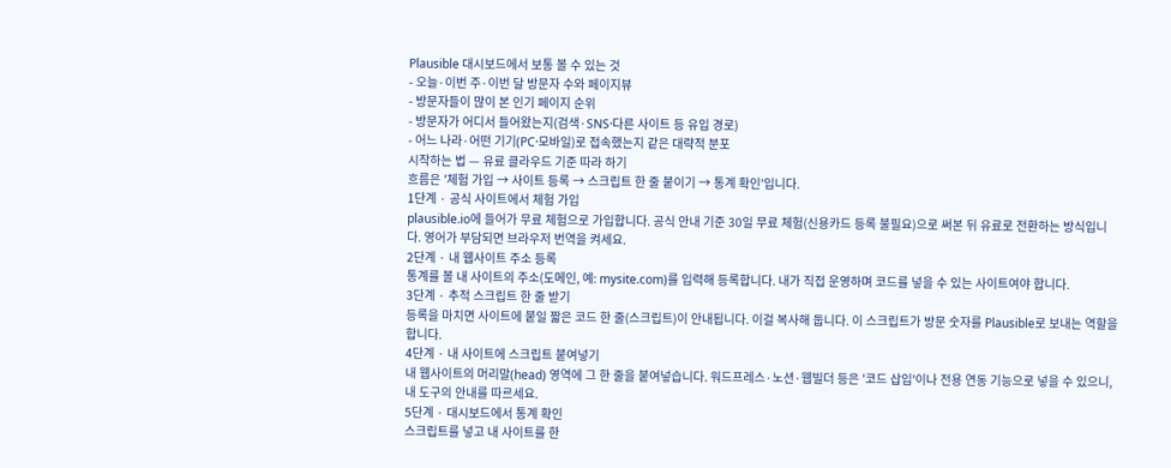Plausible 대시보드에서 보통 볼 수 있는 것
- 오늘·이번 주·이번 달 방문자 수와 페이지뷰
- 방문자들이 많이 본 인기 페이지 순위
- 방문자가 어디서 들어왔는지(검색·SNS·다른 사이트 등 유입 경로)
- 어느 나라·어떤 기기(PC·모바일)로 접속했는지 같은 대략적 분포
시작하는 법 — 유료 클라우드 기준 따라 하기
흐름은 '체험 가입 → 사이트 등록 → 스크립트 한 줄 붙이기 → 통계 확인'입니다.
1단계 · 공식 사이트에서 체험 가입
plausible.io에 들어가 무료 체험으로 가입합니다. 공식 안내 기준 30일 무료 체험(신용카드 등록 불필요)으로 써본 뒤 유료로 전환하는 방식입니다. 영어가 부담되면 브라우저 번역을 켜세요.
2단계 · 내 웹사이트 주소 등록
통계를 볼 내 사이트의 주소(도메인, 예: mysite.com)를 입력해 등록합니다. 내가 직접 운영하며 코드를 넣을 수 있는 사이트여야 합니다.
3단계 · 추적 스크립트 한 줄 받기
등록을 마치면 사이트에 붙일 짧은 코드 한 줄(스크립트)이 안내됩니다. 이걸 복사해 둡니다. 이 스크립트가 방문 숫자를 Plausible로 보내는 역할을 합니다.
4단계 · 내 사이트에 스크립트 붙여넣기
내 웹사이트의 머리말(head) 영역에 그 한 줄을 붙여넣습니다. 워드프레스·노션·웹빌더 등은 '코드 삽입'이나 전용 연동 기능으로 넣을 수 있으니, 내 도구의 안내를 따르세요.
5단계 · 대시보드에서 통계 확인
스크립트를 넣고 내 사이트를 한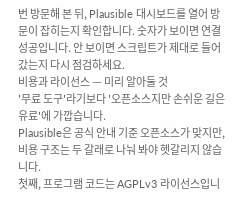번 방문해 본 뒤, Plausible 대시보드를 열어 방문이 잡히는지 확인합니다. 숫자가 보이면 연결 성공입니다. 안 보이면 스크립트가 제대로 들어갔는지 다시 점검하세요.
비용과 라이선스 — 미리 알아둘 것
'무료 도구'라기보다 '오픈소스지만 손쉬운 길은 유료'에 가깝습니다.
Plausible은 공식 안내 기준 오픈소스가 맞지만, 비용 구조는 두 갈래로 나눠 봐야 헷갈리지 않습니다.
첫째, 프로그램 코드는 AGPLv3 라이선스입니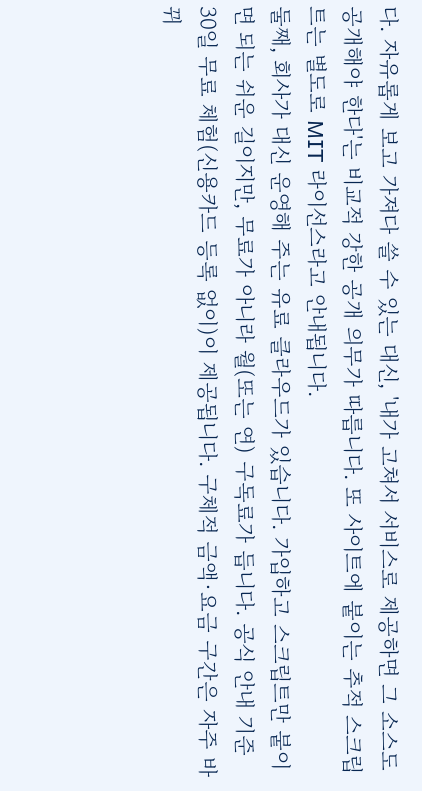다. 자유롭게 보고 가져다 쓸 수 있는 대신, '내가 고쳐서 서비스로 제공하면 그 소스도 공개해야 한다'는 비교적 강한 공개 의무가 따릅니다. 또 사이트에 붙이는 추적 스크립트는 별도로 MIT 라이선스라고 안내됩니다.
둘째, 회사가 대신 운영해 주는 유료 클라우드가 있습니다. 가입하고 스크립트만 붙이면 되는 쉬운 길이지만, 무료가 아니라 월(또는 연) 구독료가 듭니다. 공식 안내 기준 30일 무료 체험(신용카드 등록 없이)이 제공됩니다. 구체적 금액·요금 구간은 자주 바뀌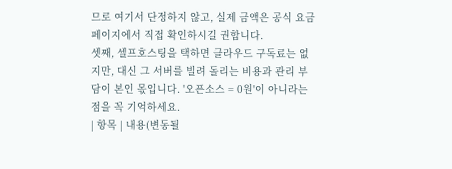므로 여기서 단정하지 않고, 실제 금액은 공식 요금 페이지에서 직접 확인하시길 권합니다.
셋째, 셀프호스팅을 택하면 클라우드 구독료는 없지만, 대신 그 서버를 빌려 돌리는 비용과 관리 부담이 본인 몫입니다. '오픈소스 = 0원'이 아니라는 점을 꼭 기억하세요.
| 항목 | 내용(변동될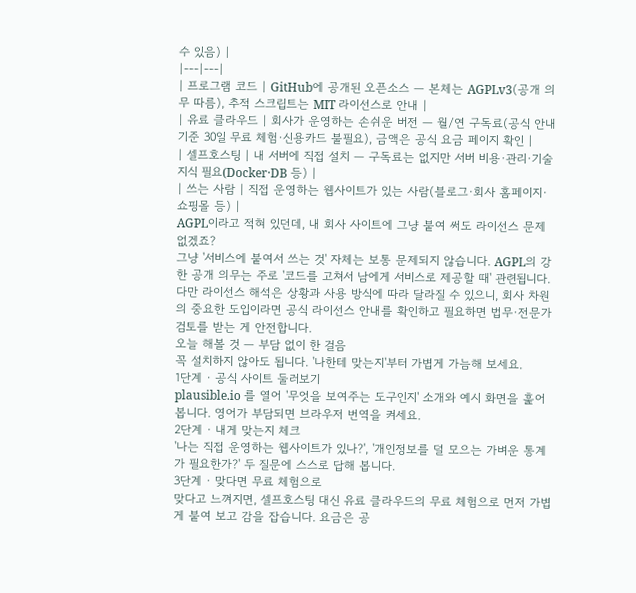수 있음) |
|---|---|
| 프로그램 코드 | GitHub에 공개된 오픈소스 — 본체는 AGPLv3(공개 의무 따름), 추적 스크립트는 MIT 라이선스로 안내 |
| 유료 클라우드 | 회사가 운영하는 손쉬운 버전 — 월/연 구독료(공식 안내 기준 30일 무료 체험·신용카드 불필요), 금액은 공식 요금 페이지 확인 |
| 셀프호스팅 | 내 서버에 직접 설치 — 구독료는 없지만 서버 비용·관리·기술 지식 필요(Docker·DB 등) |
| 쓰는 사람 | 직접 운영하는 웹사이트가 있는 사람(블로그·회사 홈페이지·쇼핑몰 등) |
AGPL이라고 적혀 있던데, 내 회사 사이트에 그냥 붙여 써도 라이선스 문제 없겠죠?
그냥 '서비스에 붙여서 쓰는 것' 자체는 보통 문제되지 않습니다. AGPL의 강한 공개 의무는 주로 '코드를 고쳐서 남에게 서비스로 제공할 때' 관련됩니다. 다만 라이선스 해석은 상황과 사용 방식에 따라 달라질 수 있으니, 회사 차원의 중요한 도입이라면 공식 라이선스 안내를 확인하고 필요하면 법무·전문가 검토를 받는 게 안전합니다.
오늘 해볼 것 — 부담 없이 한 걸음
꼭 설치하지 않아도 됩니다. '나한테 맞는지'부터 가볍게 가늠해 보세요.
1단계 · 공식 사이트 둘러보기
plausible.io 를 열어 '무엇을 보여주는 도구인지' 소개와 예시 화면을 훑어봅니다. 영어가 부담되면 브라우저 번역을 켜세요.
2단계 · 내게 맞는지 체크
'나는 직접 운영하는 웹사이트가 있나?', '개인정보를 덜 모으는 가벼운 통계가 필요한가?' 두 질문에 스스로 답해 봅니다.
3단계 · 맞다면 무료 체험으로
맞다고 느껴지면, 셀프호스팅 대신 유료 클라우드의 무료 체험으로 먼저 가볍게 붙여 보고 감을 잡습니다. 요금은 공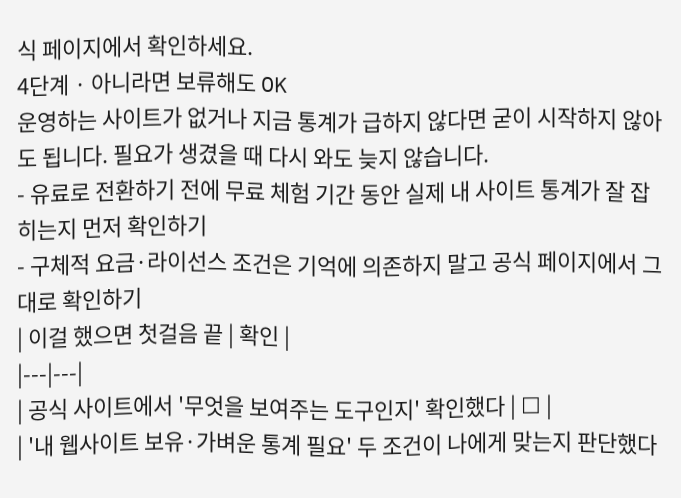식 페이지에서 확인하세요.
4단계 · 아니라면 보류해도 OK
운영하는 사이트가 없거나 지금 통계가 급하지 않다면 굳이 시작하지 않아도 됩니다. 필요가 생겼을 때 다시 와도 늦지 않습니다.
- 유료로 전환하기 전에 무료 체험 기간 동안 실제 내 사이트 통계가 잘 잡히는지 먼저 확인하기
- 구체적 요금·라이선스 조건은 기억에 의존하지 말고 공식 페이지에서 그대로 확인하기
| 이걸 했으면 첫걸음 끝 | 확인 |
|---|---|
| 공식 사이트에서 '무엇을 보여주는 도구인지' 확인했다 | ☐ |
| '내 웹사이트 보유·가벼운 통계 필요' 두 조건이 나에게 맞는지 판단했다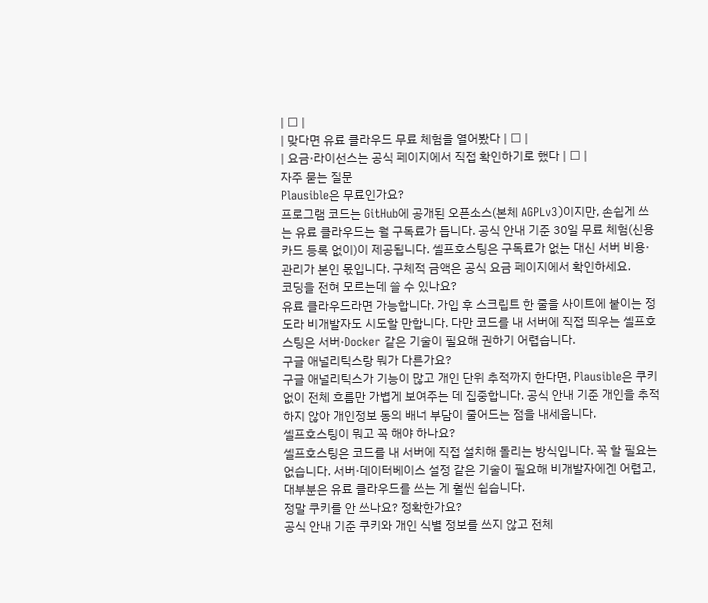| ☐ |
| 맞다면 유료 클라우드 무료 체험을 열어봤다 | ☐ |
| 요금·라이선스는 공식 페이지에서 직접 확인하기로 했다 | ☐ |
자주 묻는 질문
Plausible은 무료인가요?
프로그램 코드는 GitHub에 공개된 오픈소스(본체 AGPLv3)이지만, 손쉽게 쓰는 유료 클라우드는 월 구독료가 듭니다. 공식 안내 기준 30일 무료 체험(신용카드 등록 없이)이 제공됩니다. 셀프호스팅은 구독료가 없는 대신 서버 비용·관리가 본인 몫입니다. 구체적 금액은 공식 요금 페이지에서 확인하세요.
코딩을 전혀 모르는데 쓸 수 있나요?
유료 클라우드라면 가능합니다. 가입 후 스크립트 한 줄을 사이트에 붙이는 정도라 비개발자도 시도할 만합니다. 다만 코드를 내 서버에 직접 띄우는 셀프호스팅은 서버·Docker 같은 기술이 필요해 권하기 어렵습니다.
구글 애널리틱스랑 뭐가 다른가요?
구글 애널리틱스가 기능이 많고 개인 단위 추적까지 한다면, Plausible은 쿠키 없이 전체 흐름만 가볍게 보여주는 데 집중합니다. 공식 안내 기준 개인을 추적하지 않아 개인정보 동의 배너 부담이 줄어드는 점을 내세웁니다.
셀프호스팅이 뭐고 꼭 해야 하나요?
셀프호스팅은 코드를 내 서버에 직접 설치해 돌리는 방식입니다. 꼭 할 필요는 없습니다. 서버·데이터베이스 설정 같은 기술이 필요해 비개발자에겐 어렵고, 대부분은 유료 클라우드를 쓰는 게 훨씬 쉽습니다.
정말 쿠키를 안 쓰나요? 정확한가요?
공식 안내 기준 쿠키와 개인 식별 정보를 쓰지 않고 전체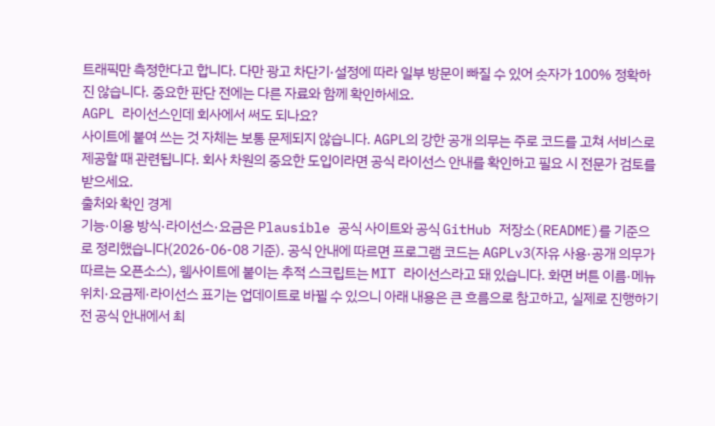트래픽만 측정한다고 합니다. 다만 광고 차단기·설정에 따라 일부 방문이 빠질 수 있어 숫자가 100% 정확하진 않습니다. 중요한 판단 전에는 다른 자료와 함께 확인하세요.
AGPL 라이선스인데 회사에서 써도 되나요?
사이트에 붙여 쓰는 것 자체는 보통 문제되지 않습니다. AGPL의 강한 공개 의무는 주로 코드를 고쳐 서비스로 제공할 때 관련됩니다. 회사 차원의 중요한 도입이라면 공식 라이선스 안내를 확인하고 필요 시 전문가 검토를 받으세요.
출처와 확인 경계
기능·이용 방식·라이선스·요금은 Plausible 공식 사이트와 공식 GitHub 저장소(README)를 기준으로 정리했습니다(2026-06-08 기준). 공식 안내에 따르면 프로그램 코드는 AGPLv3(자유 사용·공개 의무가 따르는 오픈소스), 웹사이트에 붙이는 추적 스크립트는 MIT 라이선스라고 돼 있습니다. 화면 버튼 이름·메뉴 위치·요금제·라이선스 표기는 업데이트로 바뀔 수 있으니 아래 내용은 큰 흐름으로 참고하고, 실제로 진행하기 전 공식 안내에서 최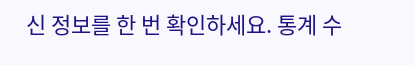신 정보를 한 번 확인하세요. 통계 수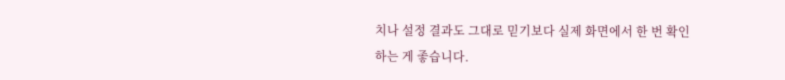치나 설정 결과도 그대로 믿기보다 실제 화면에서 한 번 확인하는 게 좋습니다.